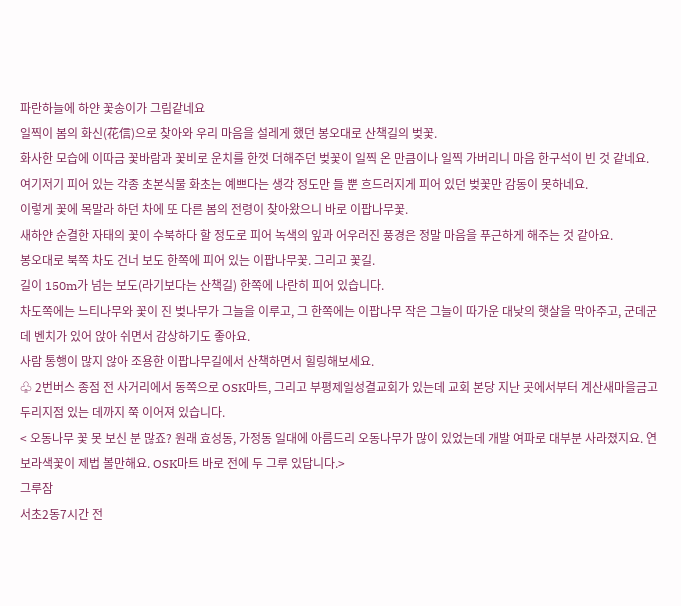파란하늘에 하얀 꽃송이가 그림같네요
일찍이 봄의 화신(花信)으로 찾아와 우리 마음을 설레게 했던 봉오대로 산책길의 벚꽃.
화사한 모습에 이따금 꽃바람과 꽃비로 운치를 한껏 더해주던 벚꽃이 일찍 온 만큼이나 일찍 가버리니 마음 한구석이 빈 것 같네요.
여기저기 피어 있는 각종 초본식물 화초는 예쁘다는 생각 정도만 들 뿐 흐드러지게 피어 있던 벚꽃만 감동이 못하네요.
이렇게 꽃에 목말라 하던 차에 또 다른 봄의 전령이 찾아왔으니 바로 이팝나무꽃.
새하얀 순결한 자태의 꽃이 수북하다 할 정도로 피어 녹색의 잎과 어우러진 풍경은 정말 마음을 푸근하게 해주는 것 같아요.
봉오대로 북쪽 차도 건너 보도 한쪽에 피어 있는 이팝나무꽃. 그리고 꽃길.
길이 150m가 넘는 보도(라기보다는 산책길) 한쪽에 나란히 피어 있습니다.
차도쪽에는 느티나무와 꽃이 진 벚나무가 그늘을 이루고, 그 한쪽에는 이팝나무 작은 그늘이 따가운 대낮의 햇살을 막아주고, 군데군데 벤치가 있어 앉아 쉬면서 감상하기도 좋아요.
사람 통행이 많지 않아 조용한 이팝나무길에서 산책하면서 힐링해보세요.
♧ 2번버스 종점 전 사거리에서 동쪽으로 OSK마트, 그리고 부평제일성결교회가 있는데 교회 본당 지난 곳에서부터 계산새마을금고 두리지점 있는 데까지 쭉 이어져 있습니다.
< 오동나무 꽃 못 보신 분 많죠? 원래 효성동, 가정동 일대에 아름드리 오동나무가 많이 있었는데 개발 여파로 대부분 사라졌지요. 연보라색꽃이 제법 볼만해요. OSK마트 바로 전에 두 그루 있답니다.>
그루잠
서초2동7시간 전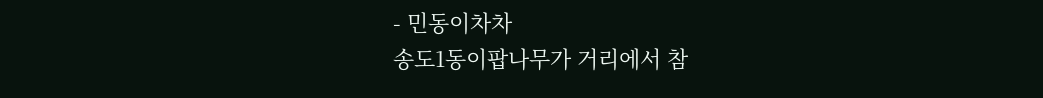- 민동이차차
송도1동이팝나무가 거리에서 참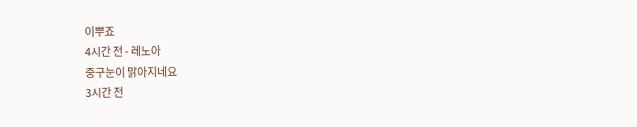이뿌죠
4시간 전 - 레노아
중구눈이 맑아지네요
3시간 전